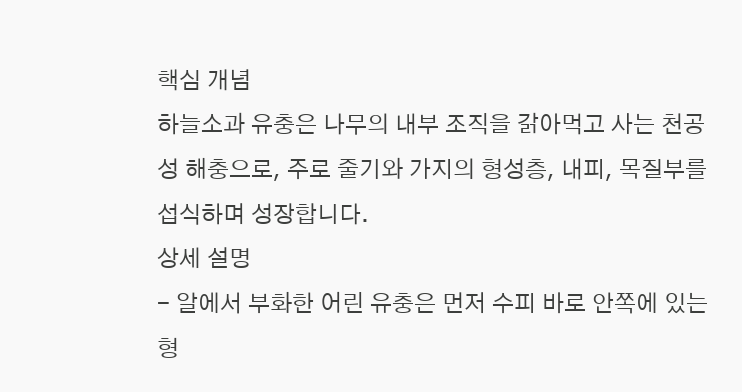핵심 개념
하늘소과 유충은 나무의 내부 조직을 갉아먹고 사는 천공성 해충으로, 주로 줄기와 가지의 형성층, 내피, 목질부를 섭식하며 성장합니다.
상세 설명
- 알에서 부화한 어린 유충은 먼저 수피 바로 안쪽에 있는 형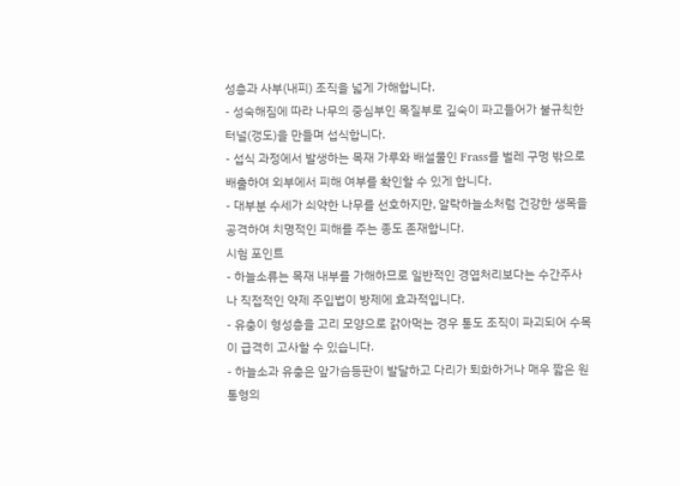성층과 사부(내피) 조직을 넓게 가해합니다.
- 성숙해짐에 따라 나무의 중심부인 목질부로 깊숙이 파고들어가 불규칙한 터널(갱도)을 만들며 섭식합니다.
- 섭식 과정에서 발생하는 목재 가루와 배설물인 Frass를 벌레 구멍 밖으로 배출하여 외부에서 피해 여부를 확인할 수 있게 합니다.
- 대부분 수세가 쇠약한 나무를 선호하지만, 알락하늘소처럼 건강한 생목을 공격하여 치명적인 피해를 주는 종도 존재합니다.
시험 포인트
- 하늘소류는 목재 내부를 가해하므로 일반적인 경엽처리보다는 수간주사나 직접적인 약제 주입법이 방제에 효과적입니다.
- 유충이 형성층을 고리 모양으로 갉아먹는 경우 통도 조직이 파괴되어 수목이 급격히 고사할 수 있습니다.
- 하늘소과 유충은 앞가슴등판이 발달하고 다리가 퇴화하거나 매우 짧은 원통형의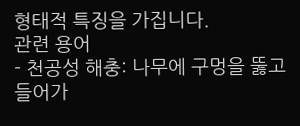형태적 특징을 가집니다.
관련 용어
- 천공성 해충: 나무에 구멍을 뚫고 들어가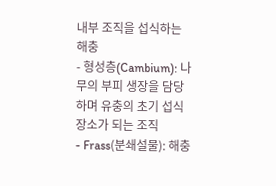내부 조직을 섭식하는 해충
- 형성층(Cambium): 나무의 부피 생장을 담당하며 유충의 초기 섭식 장소가 되는 조직
- Frass(분쇄설물): 해충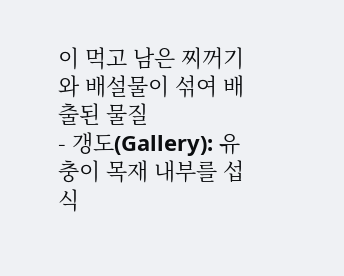이 먹고 남은 찌꺼기와 배설물이 섞여 배출된 물질
- 갱도(Gallery): 유충이 목재 내부를 섭식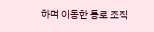하며 이동한 통로 조직